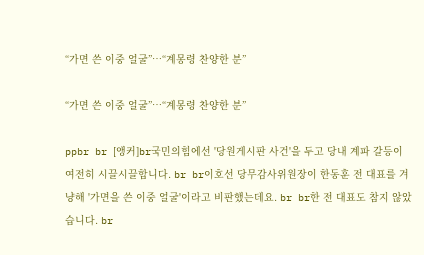“가면 쓴 이중 얼굴”…“계몽령 찬양한 분”

“가면 쓴 이중 얼굴”…“계몽령 찬양한 분”

ppbr br [앵커]br국민의힘에선 '당원게시판 사건'을 두고 당내 계파 갈등이 여전히 시끌시끌합니다. br br이호선 당무감사위원장이 한동훈 전 대표를 겨냥해 '가면을 쓴 이중 얼굴'이라고 비판했는데요. br br한 전 대표도 참지 않았습니다. br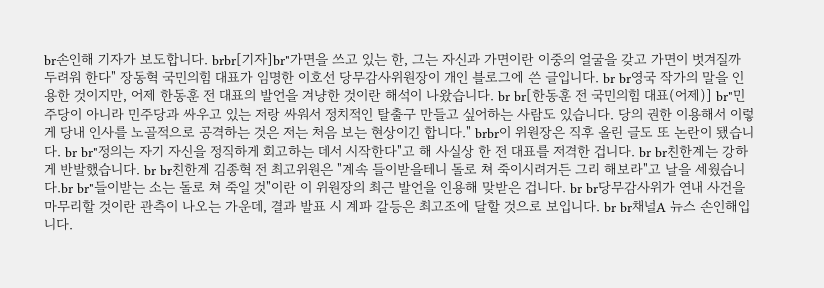br손인해 기자가 보도합니다. brbr[기자]br"가면을 쓰고 있는 한, 그는 자신과 가면이란 이중의 얼굴을 갖고 가면이 벗겨질까 두려워 한다" 장동혁 국민의힘 대표가 임명한 이호선 당무감사위원장이 개인 블로그에 쓴 글입니다. br br영국 작가의 말을 인용한 것이지만, 어제 한동훈 전 대표의 발언을 겨냥한 것이란 해석이 나왔습니다. br br[한동훈 전 국민의힘 대표(어제)] br"민주당이 아니라 민주당과 싸우고 있는 저랑 싸워서 정치적인 탈출구 만들고 싶어하는 사람도 있습니다. 당의 권한 이용해서 이렇게 당내 인사를 노골적으로 공격하는 것은 저는 처음 보는 현상이긴 합니다." brbr이 위원장은 직후 올린 글도 또 논란이 됐습니다. br br"정의는 자기 자신을 정직하게 회고하는 데서 시작한다"고 해 사실상 한 전 대표를 저격한 겁니다. br br친한계는 강하게 반발했습니다. br br친한계 김종혁 전 최고위원은 "계속 들이받을테니 돌로 쳐 죽이시려거든 그리 해보라"고 날을 세웠습니다.br br"들이받는 소는 돌로 쳐 죽일 것"이란 이 위원장의 최근 발언을 인용해 맞받은 겁니다. br br당무감사위가 연내 사건을 마무리할 것이란 관측이 나오는 가운데, 결과 발표 시 계파 갈등은 최고조에 달할 것으로 보입니다. br br채널A 뉴스 손인해입니다.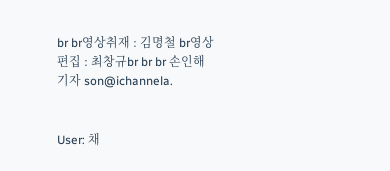br br영상취재 : 김명철 br영상편집 : 최창규br br br 손인해 기자 son@ichannela.


User: 채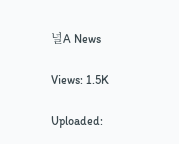널A News

Views: 1.5K

Uploaded: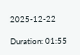2025-12-22

Duration: 01:55